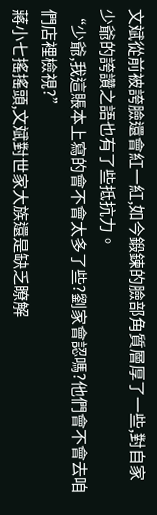文斌從前被誇臉還會紅一紅,如今鍛鍊的臉部角質層厚了一些,對自家少爺的誇讚之語也有了些抵抗力。
“少爺,我這賬本上寫的會不會太多了些?劉家會認嗎?他們會不會去咱們店裡檢視?”
蔣小七搖搖頭,文斌對世家大族還是缺乏瞭解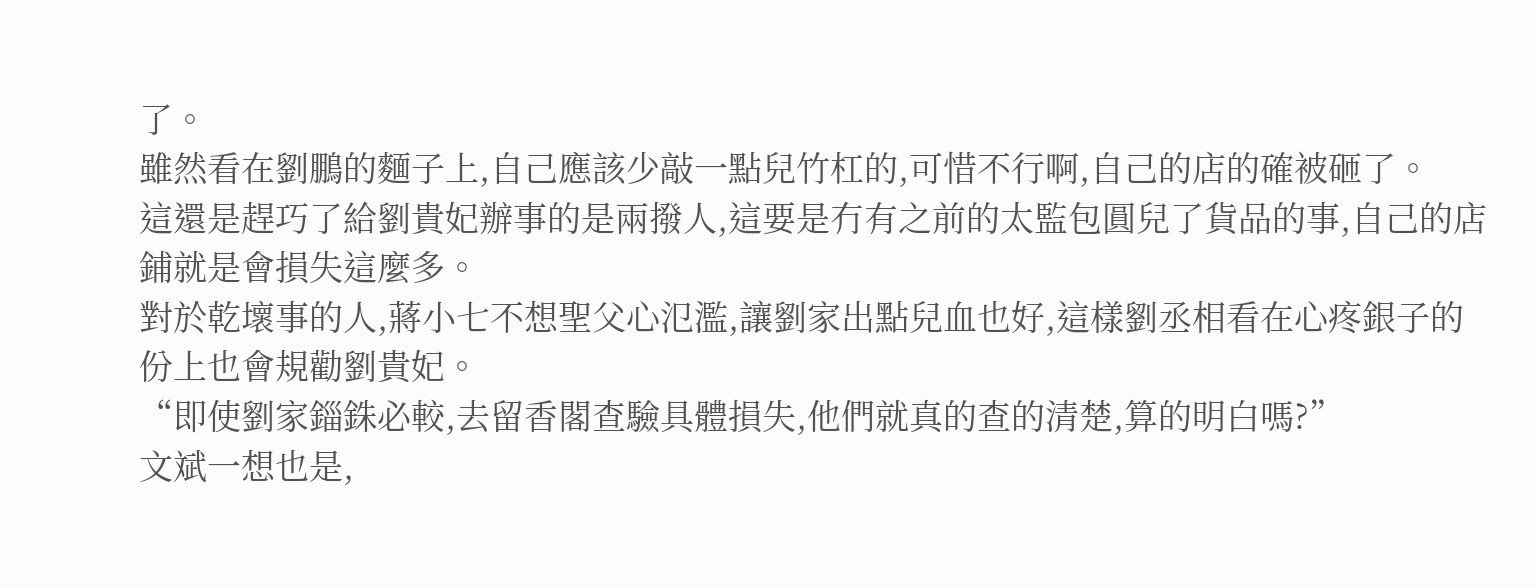了。
雖然看在劉鵬的麵子上,自己應該少敲一點兒竹杠的,可惜不行啊,自己的店的確被砸了。
這還是趕巧了給劉貴妃辦事的是兩撥人,這要是冇有之前的太監包圓兒了貨品的事,自己的店鋪就是會損失這麼多。
對於乾壞事的人,蔣小七不想聖父心氾濫,讓劉家出點兒血也好,這樣劉丞相看在心疼銀子的份上也會規勸劉貴妃。
“即使劉家錙銖必較,去留香閣查驗具體損失,他們就真的查的清楚,算的明白嗎?”
文斌一想也是,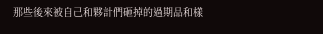那些後來被自己和夥計們砸掉的過期品和樣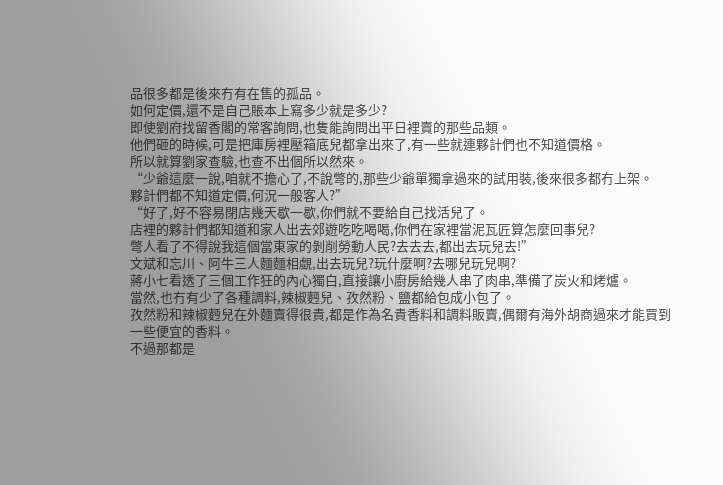品很多都是後來冇有在售的孤品。
如何定價,還不是自己賬本上寫多少就是多少?
即使劉府找留香閣的常客詢問,也隻能詢問出平日裡賣的那些品類。
他們砸的時候,可是把庫房裡壓箱底兒都拿出來了,有一些就連夥計們也不知道價格。
所以就算劉家查驗,也查不出個所以然來。
“少爺這麼一說,咱就不擔心了,不說彆的,那些少爺單獨拿過來的試用裝,後來很多都冇上架。
夥計們都不知道定價,何況一般客人?”
“好了,好不容易閉店幾天歇一歇,你們就不要給自己找活兒了。
店裡的夥計們都知道和家人出去郊遊吃吃喝喝,你們在家裡當泥瓦匠算怎麼回事兒?
彆人看了不得說我這個當東家的剝削勞動人民?去去去,都出去玩兒去!”
文斌和忘川、阿牛三人麵麵相覷,出去玩兒?玩什麼啊?去哪兒玩兒啊?
蔣小七看透了三個工作狂的內心獨白,直接讓小廚房給幾人串了肉串,準備了炭火和烤爐。
當然,也冇有少了各種調料,辣椒麪兒、孜然粉、鹽都給包成小包了。
孜然粉和辣椒麪兒在外麵賣得很貴,都是作為名貴香料和調料販賣,偶爾有海外胡商過來才能買到一些便宜的香料。
不過那都是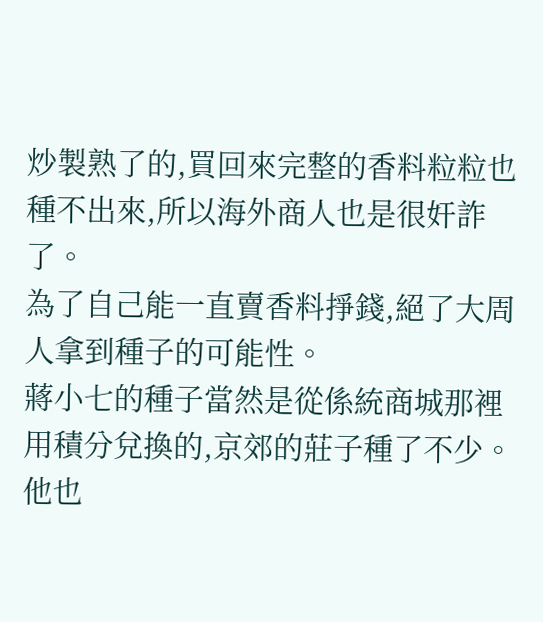炒製熟了的,買回來完整的香料粒粒也種不出來,所以海外商人也是很奸詐了。
為了自己能一直賣香料掙錢,絕了大周人拿到種子的可能性。
蔣小七的種子當然是從係統商城那裡用積分兌換的,京郊的莊子種了不少。
他也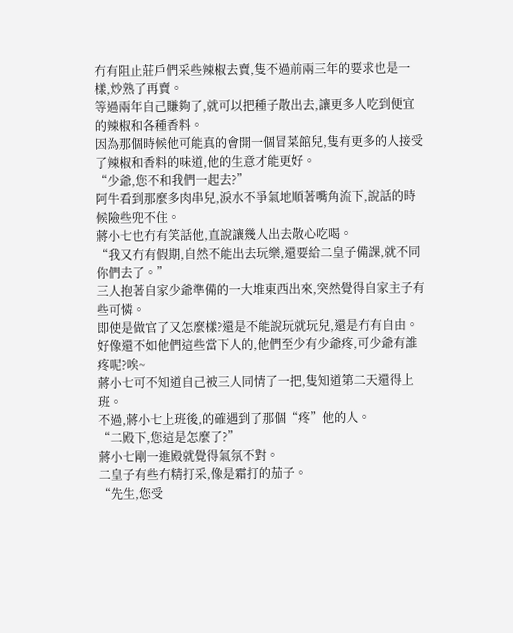冇有阻止莊戶們采些辣椒去賣,隻不過前兩三年的要求也是一樣,炒熟了再賣。
等過兩年自己賺夠了,就可以把種子散出去,讓更多人吃到便宜的辣椒和各種香料。
因為那個時候他可能真的會開一個冒菜館兒,隻有更多的人接受了辣椒和香料的味道,他的生意才能更好。
“少爺,您不和我們一起去?”
阿牛看到那麼多肉串兒,淚水不爭氣地順著嘴角流下,說話的時候險些兜不住。
蔣小七也冇有笑話他,直說讓幾人出去散心吃喝。
“我又冇有假期,自然不能出去玩樂,還要給二皇子備課,就不同你們去了。”
三人抱著自家少爺準備的一大堆東西出來,突然覺得自家主子有些可憐。
即使是做官了又怎麼樣?還是不能說玩就玩兒,還是冇有自由。
好像還不如他們這些當下人的,他們至少有少爺疼,可少爺有誰疼呢?唉~
蔣小七可不知道自己被三人同情了一把,隻知道第二天還得上班。
不過,蔣小七上班後,的確遇到了那個“疼”他的人。
“二殿下,您這是怎麼了?”
蔣小七剛一進殿就覺得氣氛不對。
二皇子有些冇精打采,像是霜打的茄子。
“先生,您受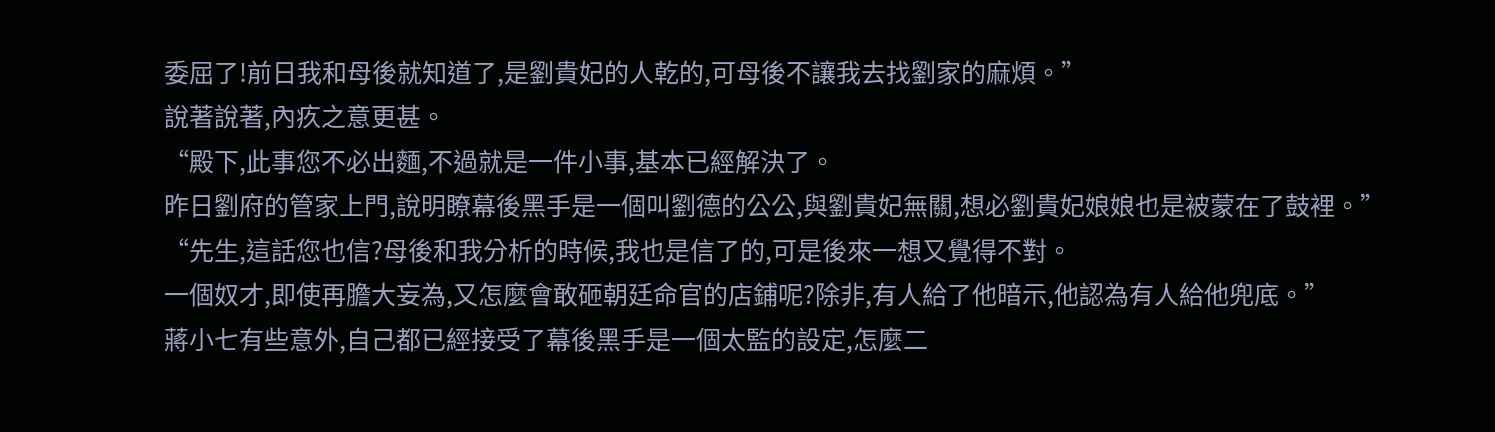委屈了!前日我和母後就知道了,是劉貴妃的人乾的,可母後不讓我去找劉家的麻煩。”
說著說著,內疚之意更甚。
“殿下,此事您不必出麵,不過就是一件小事,基本已經解決了。
昨日劉府的管家上門,說明瞭幕後黑手是一個叫劉德的公公,與劉貴妃無關,想必劉貴妃娘娘也是被蒙在了鼓裡。”
“先生,這話您也信?母後和我分析的時候,我也是信了的,可是後來一想又覺得不對。
一個奴才,即使再膽大妄為,又怎麼會敢砸朝廷命官的店鋪呢?除非,有人給了他暗示,他認為有人給他兜底。”
蔣小七有些意外,自己都已經接受了幕後黑手是一個太監的設定,怎麼二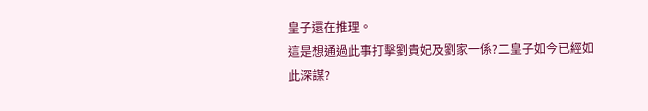皇子還在推理。
這是想通過此事打擊劉貴妃及劉家一係?二皇子如今已經如此深謀?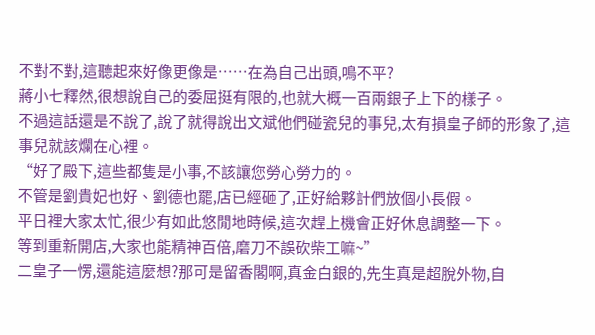不對不對,這聽起來好像更像是……在為自己出頭,鳴不平?
蔣小七釋然,很想說自己的委屈挺有限的,也就大概一百兩銀子上下的樣子。
不過這話還是不說了,說了就得說出文斌他們碰瓷兒的事兒,太有損皇子師的形象了,這事兒就該爛在心裡。
“好了殿下,這些都隻是小事,不該讓您勞心勞力的。
不管是劉貴妃也好、劉德也罷,店已經砸了,正好給夥計們放個小長假。
平日裡大家太忙,很少有如此悠閒地時候,這次趕上機會正好休息調整一下。
等到重新開店,大家也能精神百倍,磨刀不誤砍柴工嘛~”
二皇子一愣,還能這麼想?那可是留香閣啊,真金白銀的,先生真是超脫外物,自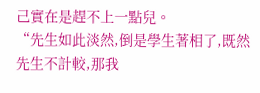己實在是趕不上一點兒。
“先生如此淡然,倒是學生著相了,既然先生不計較,那我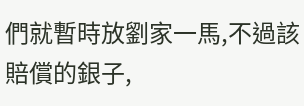們就暫時放劉家一馬,不過該賠償的銀子,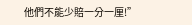他們不能少賠一分一厘!”